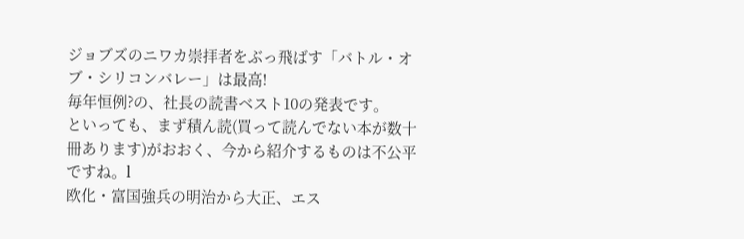ジョブズのニワカ崇拝者をぶっ飛ばす「バトル・オブ・シリコンバレー」は最高!
毎年恒例?の、社長の読書ベスト10の発表です。
といっても、まず積ん読(買って読んでない本が数十冊あります)がおおく、今から紹介するものは不公平ですね。l
欧化・富国強兵の明治から大正、エス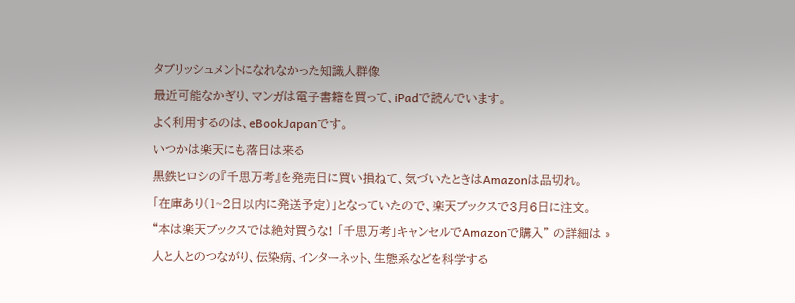タブリッシュメントになれなかった知識人群像
最近可能なかぎり、マンガは電子書籍を買って、iPadで読んでいます。
よく利用するのは、eBookJapanです。
いつかは楽天にも落日は来る
黒鉄ヒロシの『千思万考』を発売日に買い損ねて、気づいたときはAmazonは品切れ。
「在庫あり(1~2日以内に発送予定)」となっていたので、楽天ブックスで3月6日に注文。
“本は楽天ブックスでは絶対買うな! 「千思万考」キャンセルでAmazonで購入” の詳細は »
人と人とのつながり、伝染病、インターネット、生態系などを科学する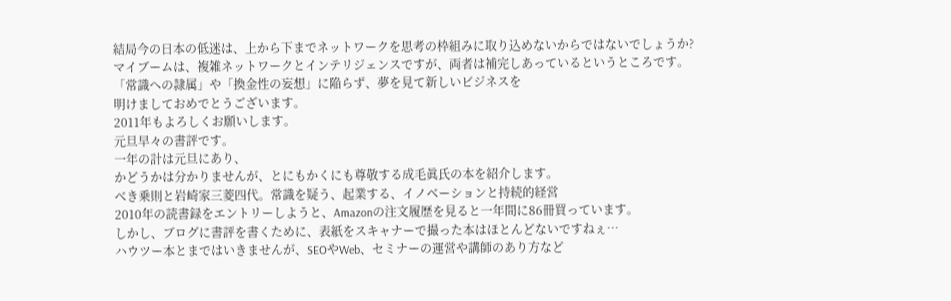結局今の日本の低迷は、上から下までネットワークを思考の枠組みに取り込めないからではないでしょうか?
マイブームは、複雑ネットワークとインテリジェンスですが、両者は補完しあっているというところです。
「常識への隷属」や「換金性の妄想」に陥らず、夢を見て新しいビジネスを
明けましておめでとうございます。
2011年もよろしくお願いします。
元旦早々の書評です。
一年の計は元旦にあり、
かどうかは分かりませんが、とにもかくにも尊敬する成毛眞氏の本を紹介します。
べき乗則と岩崎家三菱四代。常識を疑う、起業する、イノベーションと持続的経営
2010年の読書録をエントリーしようと、Amazonの注文履歴を見ると一年間に86冊買っています。
しかし、ブログに書評を書くために、表紙をスキャナーで撮った本はほとんどないですねぇ…
ハウツー本とまではいきませんが、SEOやWeb、セミナーの運営や講師のあり方など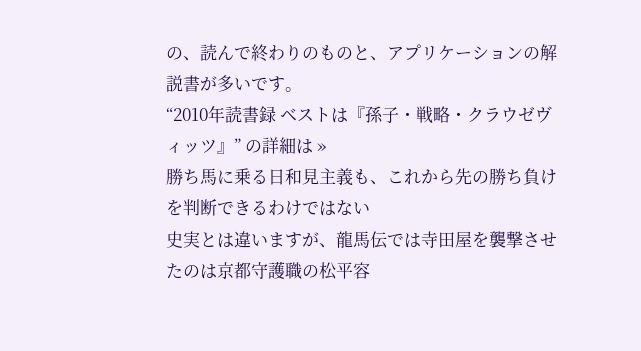の、読んで終わりのものと、アプリケーションの解説書が多いです。
“2010年読書録 ベストは『孫子・戦略・クラウゼヴィッツ』” の詳細は »
勝ち馬に乗る日和見主義も、これから先の勝ち負けを判断できるわけではない
史実とは違いますが、龍馬伝では寺田屋を襲撃させたのは京都守護職の松平容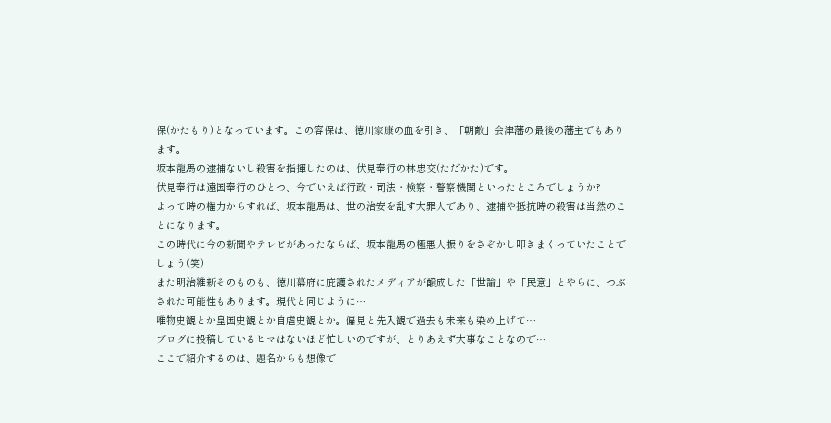保(かたもり)となっています。この容保は、徳川家康の血を引き、「朝敵」会津藩の最後の藩主でもあります。
坂本龍馬の逮捕ないし殺害を指揮したのは、伏見奉行の林忠交(ただかた)です。
伏見奉行は遠国奉行のひとつ、今でいえば行政・司法・検察・警察機関といったところでしょうか?
よって時の権力からすれば、坂本龍馬は、世の治安を乱す大罪人であり、逮捕や抵抗時の殺害は当然のことになります。
この時代に今の新聞やテレビがあったならば、坂本龍馬の極悪人振りをさぞかし叩きまくっていたことでしょう(笑)
また明治維新そのものも、徳川幕府に庇護されたメディアが醸成した「世論」や「民意」とやらに、つぶされた可能性もあります。現代と同じように…
唯物史観とか皇国史観とか自虐史観とか。偏見と先入観で過去も未来も染め上げて…
ブログに投稿しているヒマはないほど忙しいのですが、とりあえず大事なことなので…
ここで紹介するのは、題名からも想像で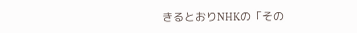きるとおりNHKの「その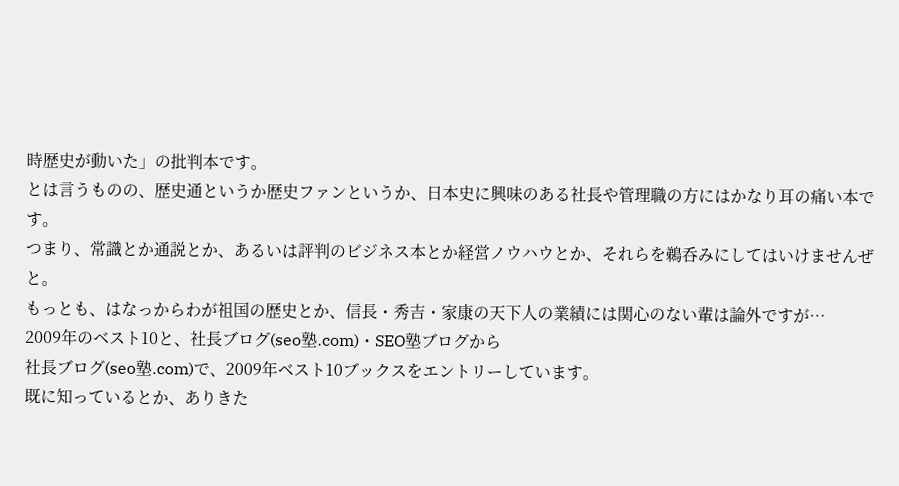時歴史が動いた」の批判本です。
とは言うものの、歴史通というか歴史ファンというか、日本史に興味のある社長や管理職の方にはかなり耳の痛い本です。
つまり、常識とか通説とか、あるいは評判のビジネス本とか経営ノウハウとか、それらを鵜呑みにしてはいけませんぜと。
もっとも、はなっからわが祖国の歴史とか、信長・秀吉・家康の天下人の業績には関心のない輩は論外ですが…
2009年のベスト10と、社長ブログ(seo塾.com)・SEO塾ブログから
社長ブログ(seo塾.com)で、2009年ベスト10ブックスをエントリーしています。
既に知っているとか、ありきた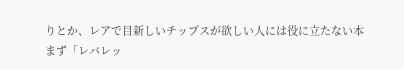りとか、レアで目新しいチップスが欲しい人には役に立たない本
まず「レバレッ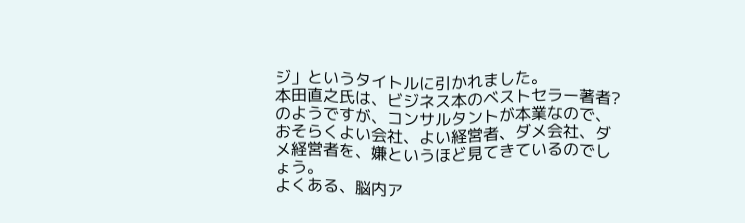ジ」というタイトルに引かれました。
本田直之氏は、ビジネス本のベストセラー著者? のようですが、コンサルタントが本業なので、おそらくよい会社、よい経営者、ダメ会社、ダメ経営者を、嫌というほど見てきているのでしょう。
よくある、脳内ア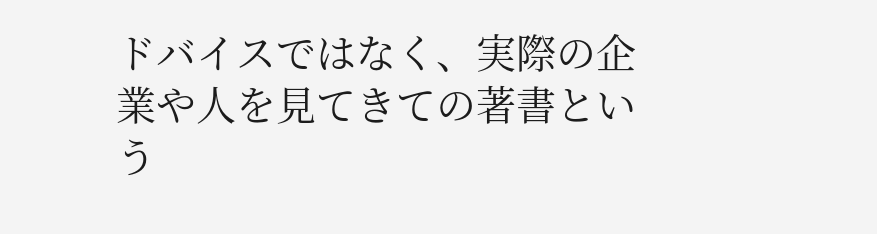ドバイスではなく、実際の企業や人を見てきての著書という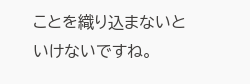ことを織り込まないといけないですね。